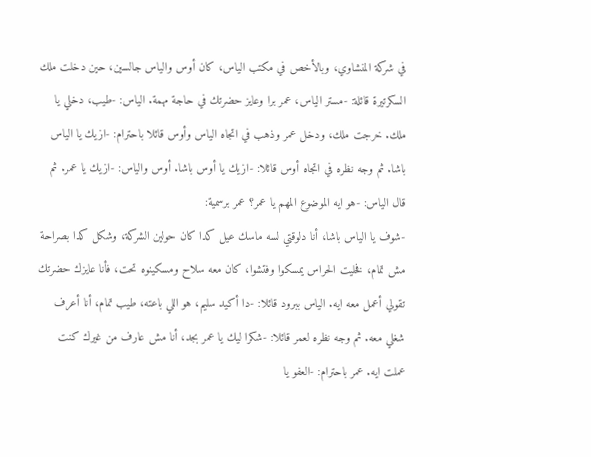في شركة المنشاوي، وبالأخص في مكتب الياس، كان أوس والياس جالسين، حين دخلت ملك السكرتيرة قائلة: -مستر الياس، عمر برا وعايز حضرتك في حاجة مهمة. الياس: -طيب، دخلي يا ملك. خرجت ملك، ودخل عمر وذهب في اتجاه الياس وأوس قائلا باحترام: -ازيك يا الياس باشا. ثم وجه نظره في اتجاه أوس قائلا: -ازيك يا أوس باشا. أوس والياس: -ازيك يا عمر. ثم قال الياس: -هو ايه الموضوع المهم يا عمر؟ عمر برسمية:
-شوف يا الياس باشا، أنا دلوقتي لسه ماسك عيل كدا كان حولين الشركة، وشكل كدا بصراحة مش تمام، فخليت الحراس يمسكوا وفتشوا، كان معه سلاح ومسكينوه تحت، فأنا عايزك حضرتك تقولي أعمل معه ايه. الياس ببرود قائلا: -دا أكيد سليم، هو اللي باعته، طيب تمام، أنا أعرف شغلي معه. ثم وجه نظره لعمر قائلا: -شكرا ليك يا عمر بجد، أنا مش عارف من غيرك كنت عملت ايه. عمر باحترام: -العفو يا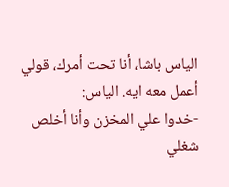الياس باشا، أنا تحت أمرك، قولي أعمل معه ايه. الياس:
-خدوا علي المخزن وأنا أخلص شغلي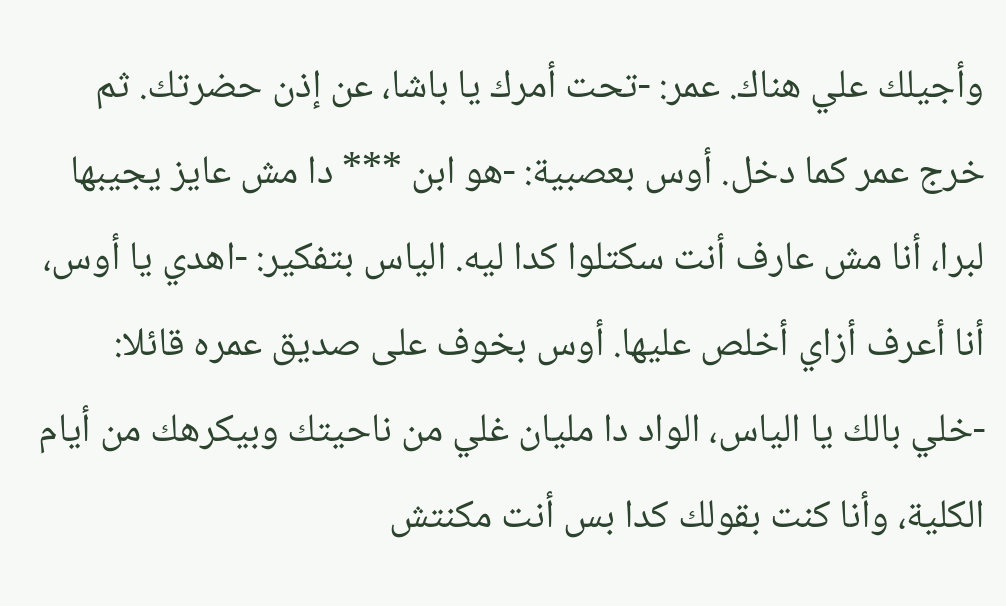وأجيلك علي هناك. عمر: -تحت أمرك يا باشا، عن إذن حضرتك. ثم خرج عمر كما دخل. أوس بعصبية: -هو ابن *** دا مش عايز يجيبها لبرا، أنا مش عارف أنت سكتلوا كدا ليه. الياس بتفكير: -اهدي يا أوس، أنا أعرف أزاي أخلص عليها. أوس بخوف على صديق عمره قائلا:
-خلي بالك يا الياس، الواد دا مليان غلي من ناحيتك وبيكرهك من أيام الكلية، وأنا كنت بقولك كدا بس أنت مكنتش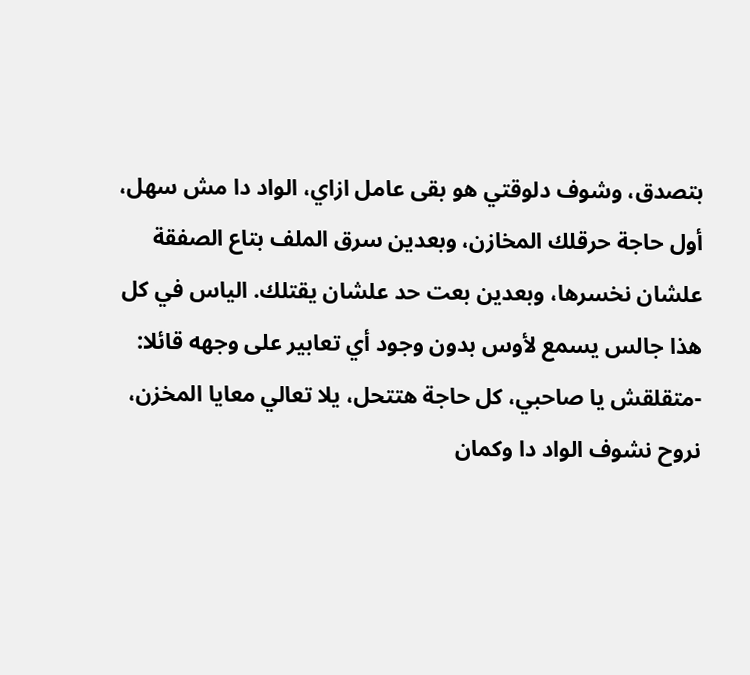بتصدق، وشوف دلوقتي هو بقى عامل ازاي، الواد دا مش سهل، أول حاجة حرقلك المخازن، وبعدين سرق الملف بتاع الصفقة علشان نخسرها، وبعدين بعت حد علشان يقتلك. الياس في كل هذا جالس يسمع لأوس بدون وجود أي تعابير على وجهه قائلا:
-متقلقش يا صاحبي، كل حاجة هتتحل، يلا تعالي معايا المخزن، نروح نشوف الواد دا وكمان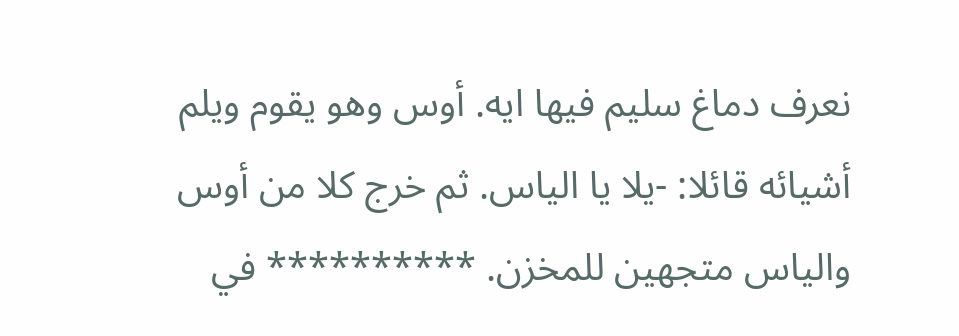نعرف دماغ سليم فيها ايه. أوس وهو يقوم ويلم أشيائه قائلا: -يلا يا الياس. ثم خرج كلا من أوس والياس متجهين للمخزن. ********** في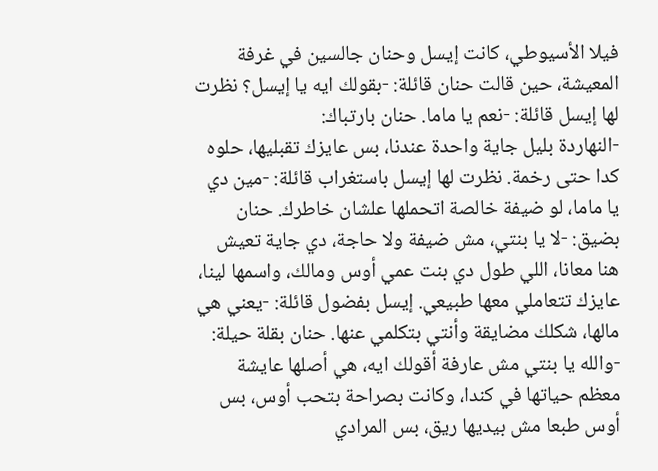فيلا الأسيوطي، كانت إيسل وحنان جالسين في غرفة المعيشة، حين قالت حنان قائلة: -بقولك ايه يا إيسل؟ نظرت لها إيسل قائلة: -نعم يا ماما. حنان بارتباك:
-النهاردة بليل جاية واحدة عندنا، بس عايزك تقبليها، حلوه كدا حتى رخمة. نظرت لها إيسل باستغراب قائلة: -مين دي يا ماما، لو ضيفة خالصة اتحملها علشان خاطرك. حنان بضيق: -لا يا بنتي، مش ضيفة ولا حاجة، دي جاية تعيش هنا معانا، اللي طول دي بنت عمي أوس ومالك، واسمها لينا، عايزك تتعاملي معها طبيعي. إيسل بفضول قائلة: -يعني هي مالها، شكلك مضايقة وأنتي بتكلمي عنها. حنان بقلة حيلة:
-والله يا بنتي مش عارفة أقولك ايه، هي أصلها عايشة معظم حياتها في كندا، وكانت بصراحة بتحب أوس، بس أوس طبعا مش بيديها ريق، بس المرادي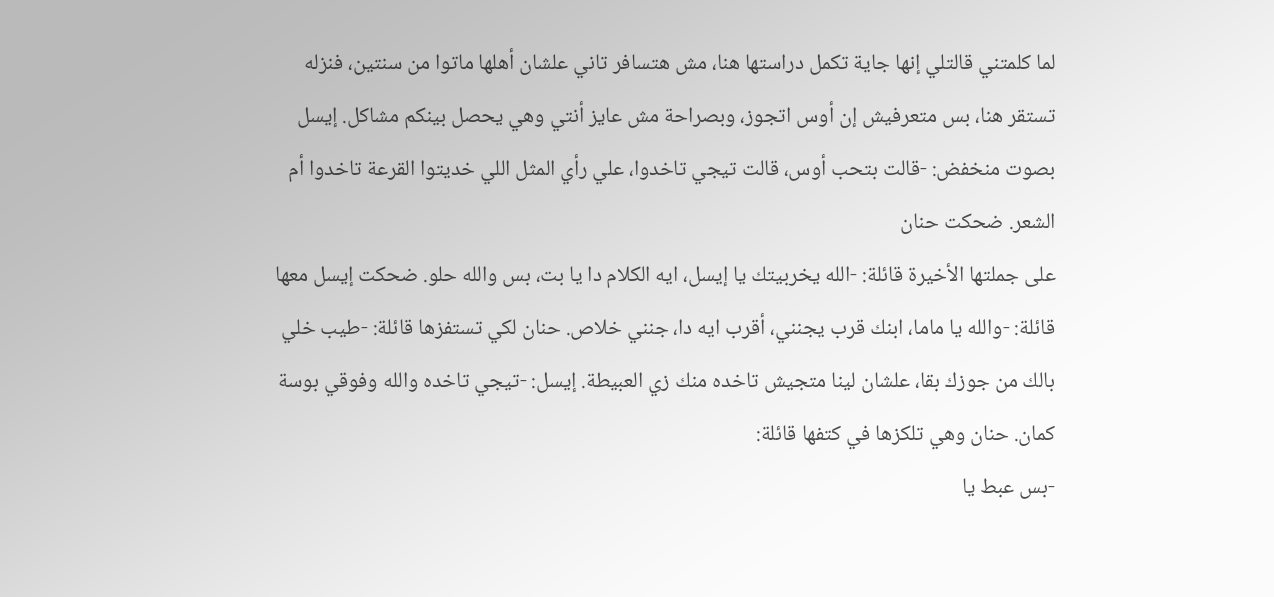لما كلمتني قالتلي إنها جاية تكمل دراستها هنا، مش هتسافر تاني علشان أهلها ماتوا من سنتين، فنزله تستقر هنا، بس متعرفيش إن أوس اتجوز، وبصراحة مش عايز أنتي وهي يحصل بينكم مشاكل. إيسل بصوت منخفض: -قالت بتحب أوس، قالت تيجي تاخدوا، علي رأي المثل اللي خديتوا القرعة تاخدوا أم الشعر. ضحكت حنان
على جملتها الأخيرة قائلة: -الله يخربيتك يا إيسل، ايه الكلام دا يا بت، بس والله حلو. ضحكت إيسل معها قائلة: -والله يا ماما، ابنك قرب يجنني، أقرب ايه دا، جنني خلاص. حنان لكي تستفزها قائلة: -طيب خلي بالك من جوزك بقا، علشان لينا متجيش تاخده منك زي العبيطة. إيسل: -تيجي تاخده والله وفوقي بوسة كمان. حنان وهي تلكزها في كتفها قائلة:
-بس عبط يا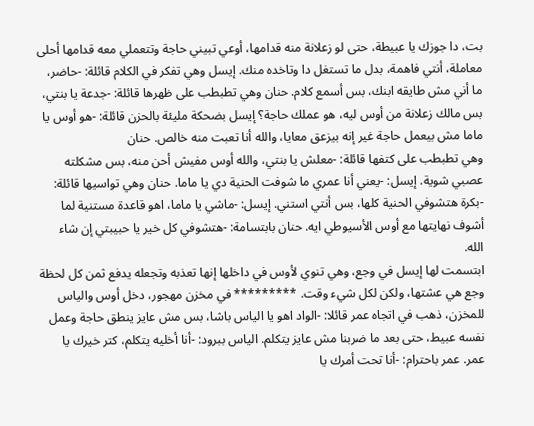بت، دا جوزك يا عبيطة، حتى لو زعلانة منه قدامها، أوعي تبيني حاجة وتتعملي معه قدامها أحلى معاملة، أنتي فاهمة، بدل ما تستغل دا وتاخده منك. إيسل وهي تفكر في الكلام قائلة: -حاضر، ما أني مش طايقه ابنك، بس أسمع كلام. حنان وهي تطبطب على ظهرها قائلة: -جدعة يا بنتي، بس مالك زعلانة من أوس ليه، هو عملك حاجة؟ إيسل بضحكة مليئة بالحزن قائلة: -هو أوس يا ماما مش بيعمل حاجة غير إنه بيزعق معايا، والله أنا تعبت منه خالص. حنان
وهي تطبطب على كتفها قائلة: -معلش يا بنتي، والله أوس مفيش أحن منه، بس مشكلته عصبي شوية. إيسل: -يعني أنا عمري ما شوفت الحنية دي يا ماما. حنان وهي تواسيها قائلة: -بكرة هتشوفي الحنية كلها، بس أنتي استني. إيسل: -ماشي يا ماما، اهو قاعدة مستنية لما أشوف نهايتها مع أوس الأسيوطي ايه. حنان بابتسامة: -هتشوفي كل خير يا حبيبتي إن شاء الله.
ابتسمت لها إيسل في وجع، وهي تنوي لأوس في داخلها إنها تعذبه وتجعله يدفع ثمن كل لحظة وجع هي عشتها، ولكن لكل شيء وقت. ********* في مخزن مهجور، دخل أوس والياس للمخزن، ذهب في اتجاه عمر قائلا: -الواد اهو يا الياس باشا، بس مش عايز ينطق حاجة وعمل نفسه عبيط، حتى بعد ما ضربنا مش عايز يتكلم. الياس ببرود: -أنا أخليه يتكلم، كتر خيرك يا عمر. عمر باحترام: -أنا تحت أمرك يا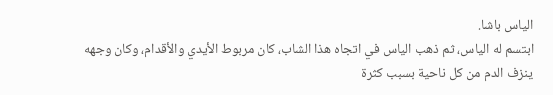الياس باشا.
ابتسم له الياس، ثم ذهب الياس في اتجاه هذا الشاب، كان مربوط الأيدي والأقدام، وكان وجهه ينزف الدم من كل ناحية بسبب كثرة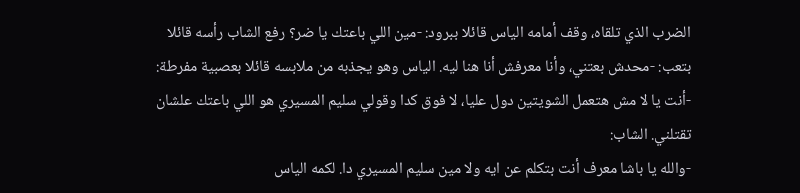الضرب الذي تلقاه، وقف أمامه الياس قائلا ببرود: -مين اللي باعتك يا ضر؟ رفع الشاب رأسه قائلا بتعب: -محدش بعتني، وأنا معرفش أنا هنا ليه. الياس وهو يجذبه من ملابسه قائلا بعصبية مفرطة: -أنت يا لا مش هتعمل الشويتين دول عليا، لا فوق كدا وقولي سليم المسيري هو اللي باعتك علشان تقتلني. الشاب:
-والله يا باشا معرف أنت بتكلم عن ايه ولا مين سليم المسيري دا. لكمه الياس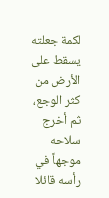لكمة جعلته يسقط على الأرض من كثر الوجع، ثم أخرج سلاحه موجهاً في رأسه قائلا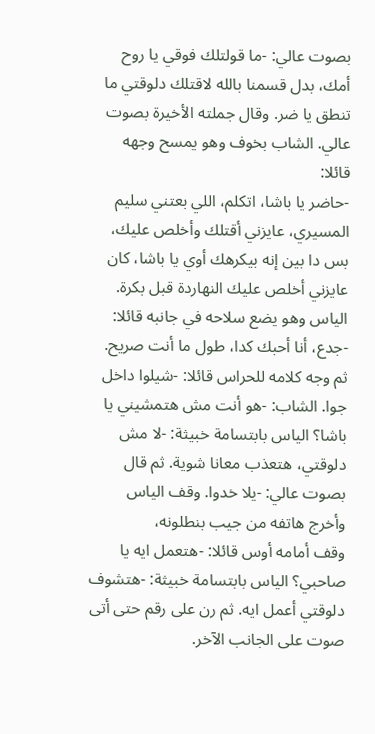بصوت عالي: -ما قولتلك فوقي يا روح أمك، بدل قسمنا بالله لاقتلك دلوقتي ما تنطق يا ضر. وقال جملته الأخيرة بصوت عالي. الشاب بخوف وهو يمسح وجهه قائلا:
-حاضر يا باشا، اتكلم، اللي بعتني سليم المسيري، عايزني أقتلك وأخلص عليك، بس دا بين إنه بيكرهك أوي يا باشا، كان عايزني أخلص عليك النهاردة قبل بكرة. الياس وهو يضع سلاحه في جانبه قائلا: -جدع، أنا أحبك كدا، طول ما أنت صريح. ثم وجه كلامه للحراس قائلا: -شيلوا داخل جوا. الشاب: -هو أنت مش هتمشيني يا باشا؟ الياس بابتسامة خبيثة: -لا مش دلوقتي، هتعذب معانا شوية. ثم قال بصوت عالي: -يلا خدوا. وقف الياس وأخرج هاتفه من جيب بنطلونه،
وقف أمامه أوس قائلا: -هتعمل ايه يا صاحبي؟ الياس بابتسامة خبيثة: -هتشوف دلوقتي أعمل ايه. ثم رن على رقم حتى أتى صوت على الجانب الآخر.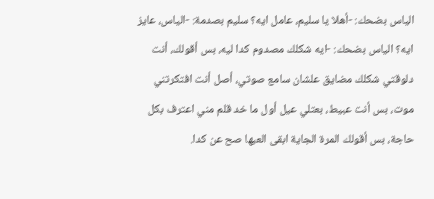الياس بضحك: -أهلا يا سليم، عامل ايه؟ سليم بصدمة: -الياس، عايز ايه؟ الياس بضحك: -ايه شكلك مصدوم كدا ليه، بس أقولك، أنت دلوقتي شكلك مضايق علشان سامع صوتي، أصل أنت افتكرتني موت، بس أنت عبيط، بعتلي عيل أول ما خد قلم مني اعترف بكل حاجة، بس أقولك المرة الجاية ابقى العبها صح عن كدا.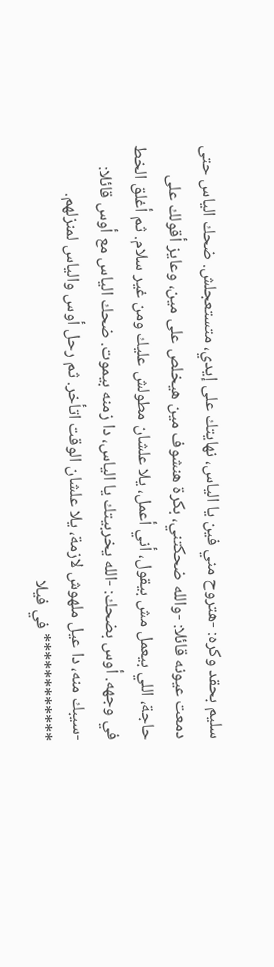سليم بحقد وكره: -هتروح مني فين يا الياس، نهايتك على إيدي، متستعجلش. ضحك الياس حتى دمعت عيونه قائلا: -والله ضحكتني، بكرة هنشوف مين هيخلص على مين، وعايز أقولك على حاجة، اللي بيعمل مش بيقول، أني أعمل، يلا علشان مطولش عليك ومن غير سلام. ثم أغلق الخط في وجهه. أوس بضحك: -الله يخربيتك يا الياس، دا زمنه بيموت. ضحك الياس مع أوس قائلا: -سيبك منه، دا عيل ملهوش لازمة، يلا علشان الوقت اتأخر. ثم رحل أوس والياس لمنزلهم.
************ في فيلا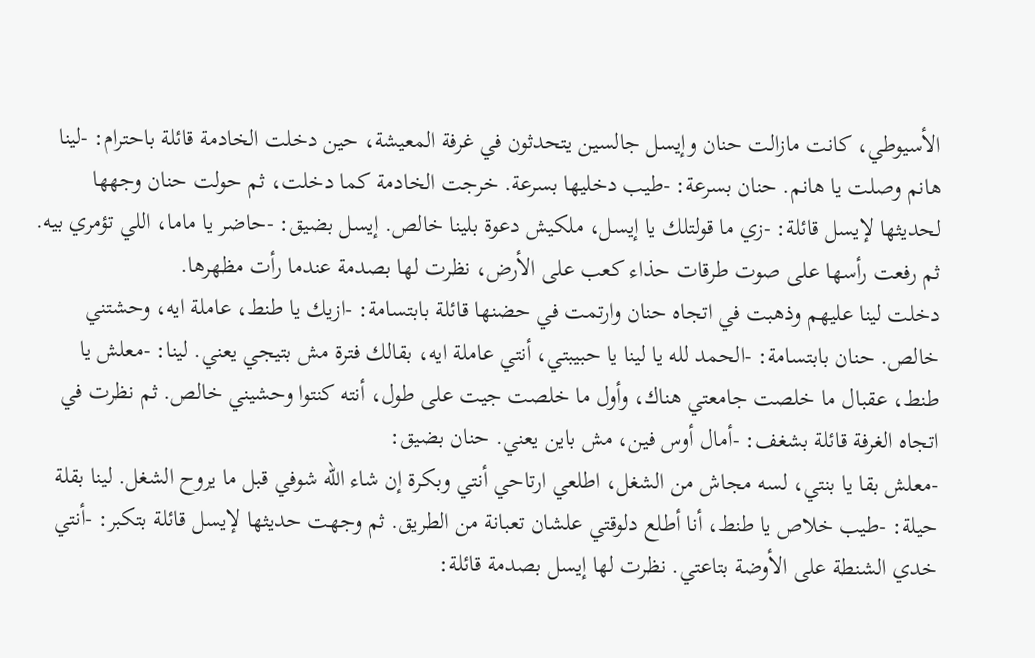الأسيوطي، كانت مازالت حنان وإيسل جالسين يتحدثون في غرفة المعيشة، حين دخلت الخادمة قائلة باحترام: -لينا هانم وصلت يا هانم. حنان بسرعة: -طيب دخليها بسرعة. خرجت الخادمة كما دخلت، ثم حولت حنان وجهها لحديثها لإيسل قائلة: -زي ما قولتلك يا إيسل، ملكيش دعوة بلينا خالص. إيسل بضيق: -حاضر يا ماما، اللي تؤمري بيه. ثم رفعت رأسها على صوت طرقات حذاء كعب على الأرض، نظرت لها بصدمة عندما رأت مظهرها.
دخلت لينا عليهم وذهبت في اتجاه حنان وارتمت في حضنها قائلة بابتسامة: -ازيك يا طنط، عاملة ايه، وحشتني خالص. حنان بابتسامة: -الحمد لله يا لينا يا حبيبتي، أنتي عاملة ايه، بقالك فترة مش بتيجي يعني. لينا: -معلش يا طنط، عقبال ما خلصت جامعتي هناك، وأول ما خلصت جيت على طول، أنته كنتوا وحشيني خالص. ثم نظرت في اتجاه الغرفة قائلة بشغف: -أمال أوس فين، مش باين يعني. حنان بضيق:
-معلش بقا يا بنتي، لسه مجاش من الشغل، اطلعي ارتاحي أنتي وبكرة إن شاء الله شوفي قبل ما يروح الشغل. لينا بقلة حيلة: -طيب خلاص يا طنط، أنا أطلع دلوقتي علشان تعبانة من الطريق. ثم وجهت حديثها لإيسل قائلة بتكبر: -أنتي خدي الشنطة على الأوضة بتاعتي. نظرت لها إيسل بصدمة قائلة: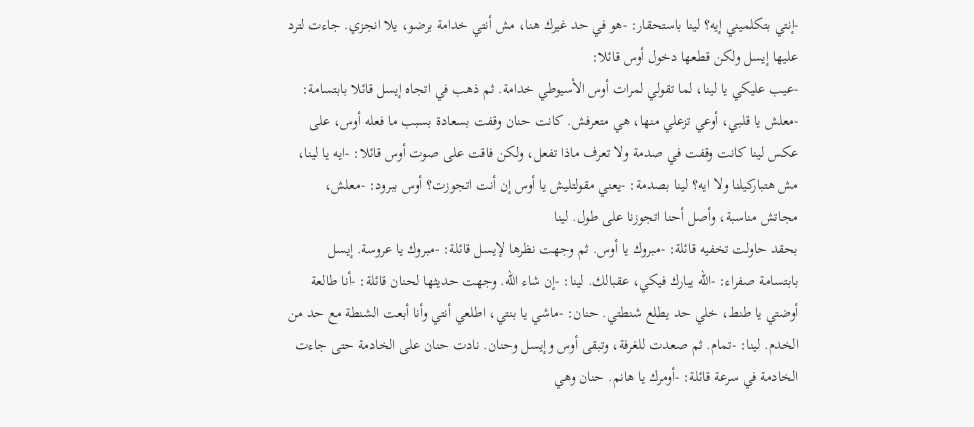-إنتي بتكلميني إيه؟ لينا باستحقار: -هو في حد غيرك هنا، مش أنتي خدامة برضو، يلا انجزي. جاءت لترد عليها إيسل ولكن قطعها دخول أوس قائلا:
-عيب عليكي يا لينا، لما تقولي لمرات أوس الأسيوطي خدامة. ثم ذهب في اتجاه إيسل قائلا بابتسامة: -معلش يا قلبي، أوعي تزعلي منها، هي متعرفش. كانت حنان وقفت بسعادة بسبب ما فعله أوس، على عكس لينا كانت وقفت في صدمة ولا تعرف ماذا تفعل، ولكن فاقت على صوت أوس قائلا: -ايه يا لينا، مش هتباركيلنا ولا ايه؟ لينا بصدمة: -يعني مقولتليش يا أوس إن أنت اتجوزت؟ أوس ببرود: -معلش، مجاتش مناسبة، وأصل أحنا اتجوزنا على طول. لينا
بحقد حاولت تخفيه قائلة: -مبروك يا أوس. ثم وجهت نظرها لإيسل قائلة: -مبروك يا عروسة. إيسل بابتسامة صفراء: -الله يبارك فيكي، عقبالك. لينا: -إن شاء الله. وجهت حديثها لحنان قائلة: -أنا طالعة أوضتي يا طنط، خلي حد يطلع شنطتي. حنان: -ماشي يا بنتي، اطلعي أنتي وأنا أبعت الشنطة مع حد من الخدم. لينا: -تمام. ثم صعدت للغرفة، وتبقى أوس وإيسل وحنان. نادت حنان على الخادمة حتى جاءت الخادمة في سرعة قائلة: -أومرك يا هانم. حنان وهي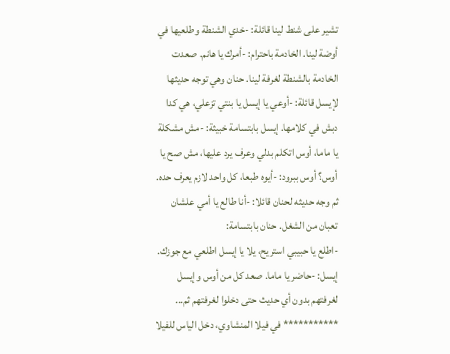تشير على شنط لينا قائلة: -خدي الشنطة وطلعيها في أوضة لينا. الخادمة باحترام: -أمرك يا هانم. صعدت الخادمة بالشنطة لغرفة لينا. حنان وهي توجه حديثها لإيسل قائلة: -أوعي يا إيسل يا بنتي تزعلي، هي كدا دبش في كلامها. إيسل بابتسامة خبيثة: -مش مشكلة يا ماما، أوس اتكلم بدلي وعرف يرد عليها، مش صح يا أوس؟ أوس ببرود: -أيوه طبعا، كل واحد لازم يعرف حده. ثم وجه حديثه لحنان قائلا: -أنا طالع يا أمي علشان تعبان من الشغل. حنان بابتسامة:
-اطلع يا حبيبي استريح، يلا يا إيسل اطلعي مع جوزك. إيسل: -حاضر يا ماما. صعد كل من أوس وإيسل لغرفتهم بدون أي حديث حتى دخلوا لغرفتهم ثم... *********** في فيلا المنشاوي، دخل الياس للفيلا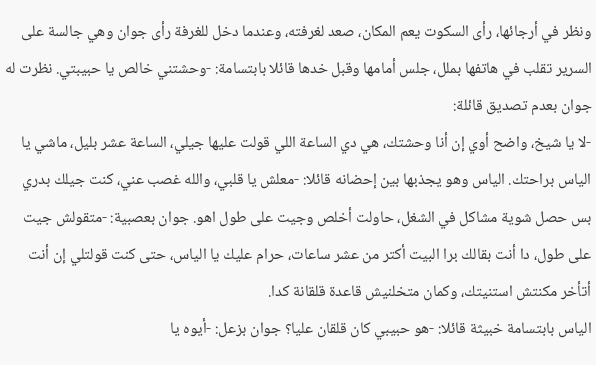ونظر في أرجائها، رأى السكوت يعم المكان، صعد لغرفته، وعندما دخل للغرفة رأى جوان وهي جالسة على السرير تقلب في هاتفها بملل، جلس أمامها وقبل خدها قائلا بابتسامة: -وحشتني خالص يا حبيبتي. نظرت له جوان بعدم تصديق قائلة:
-لا يا شيخ، واضح أوي إن أنا وحشتك، هي دي الساعة اللي قولت عليها جيلي، الساعة عشر بليل، ماشي يا الياس براحتك. الياس وهو يجذبها بين إحضانه قائلا: -معلش يا قلبي، والله غصب عني، كنت جيلك بدري بس حصل شوية مشاكل في الشغل، حاولت أخلص وجيت على طول اهو. جوان بعصبية: -متقولش جيت على طول، دا أنت بقالك برا البيت أكتر من عشر ساعات، حرام عليك يا الياس، حتى كنت قولتلي إن أنت أتأخر مكنتش استنيتك، وكمان متخلنيش قاعدة قلقانة كدا.
الياس بابتسامة خبيثة قائلا: -هو حبيبي كان قلقان عليا؟ جوان بزعل: -أيوه يا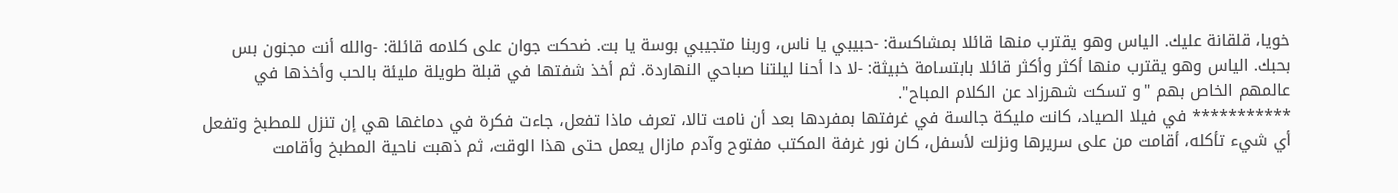خويا، قلقانة عليك. الياس وهو يقترب منها قائلا بمشاكسة: -حبيبي يا ناس، وربنا متجيبي بوسة يا بت. ضحكت جوان على كلامه قائلة: -والله أنت مجنون بس بحبك. الياس وهو يقترب منها أكثر وأكثر قائلا بابتسامة خبيثة: -لا دا أحنا ليلتنا صباحي النهاردة. ثم أخذ شفتها في قبلة طويلة مليئة بالحب وأخذها في عالمهم الخاص بهم "و تسكت شهرزاد عن الكلام المباح".
*********** في فيلا الصياد، كانت مليكة جالسة في غرفتها بمفردها بعد أن نامت تالا، تعرف ماذا تفعل، جاءت فكرة في دماغها هي إن تنزل للمطبخ وتفعل أي شيء تأكله، أقامت من على سريرها ونزلت لأسفل، كان نور غرفة المكتب مفتوح وآدم مازال يعمل حتى هذا الوقت، ثم ذهبت ناحية المطبخ وأقامت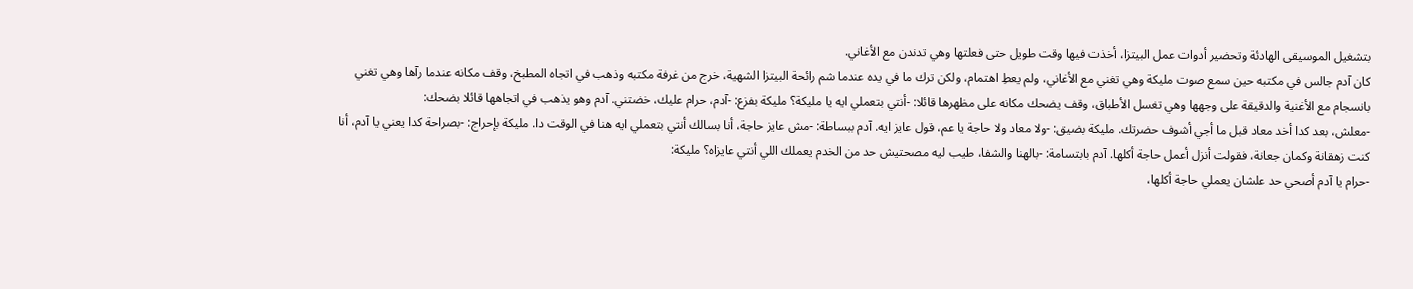بتشغيل الموسيقى الهادئة وتحضير أدوات عمل البيتزا، أخذت فيها وقت طويل حتى فعلتها وهي تدندن مع الأغاني.
كان آدم جالس في مكتبه حين سمع صوت مليكة وهي تغني مع الأغاني، ولم يعطِ اهتمام، ولكن ترك ما في يده عندما شم رائحة البيتزا الشهية، خرج من غرفة مكتبه وذهب في اتجاه المطبخ، وقف مكانه عندما رآها وهي تغني بانسجام مع الأغنية والدقيقة على وجهها وهي تغسل الأطباق، وقف يضحك مكانه على مظهرها قائلا: -أنتي بتعملي ايه يا مليكة؟ مليكة بفزع: -آدم، حرام عليك، خضتني. آدم وهو يذهب في اتجاهها قائلا بضحك:
-معلش، بعد كدا أخد معاد قبل ما أجي أشوف حضرتك. مليكة بضيق: -ولا معاد ولا حاجة يا عم، قول عايز ايه. آدم ببساطة: -مش عايز حاجة، أنا بسالك أنتي بتعملي ايه هنا في الوقت دا. مليكة بإحراج: -بصراحة كدا يعني يا آدم، أنا كنت زهقانة وكمان جعانة، فقولت أنزل أعمل حاجة أكلها. آدم بابتسامة: -بالهنا والشفا، طيب ليه مصحتيش حد من الخدم يعملك اللي أنتي عايزاه؟ مليكة:
-حرام يا آدم أصحي حد علشان يعملي حاجة أكلها،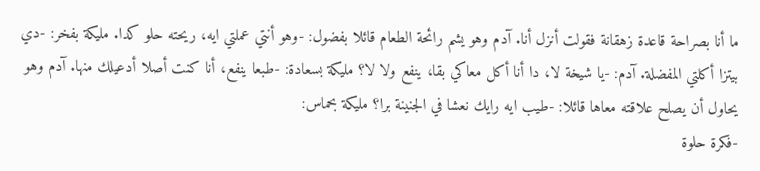ما أنا بصراحة قاعدة زهقانة فقولت أنزل أنا. آدم وهو يشم رائحة الطعام قائلا بفضول: -وهو أنتي عملتي ايه، ريحته حلو كدا. مليكة بفخر: -دي بيتزا أكلتي المفضلة. آدم: -يا شيخة لا، دا أنا أكل معاكي بقا، ينفع ولا لا؟ مليكة بسعادة: -طبعا ينفع، أنا كنت أصلا أدعيلك منها. آدم وهو يحاول أن يصلح علاقته معاها قائلا: -طيب ايه رايك نعشا في الجنينة برا؟ مليكة بحماس:
-فكرة حلوة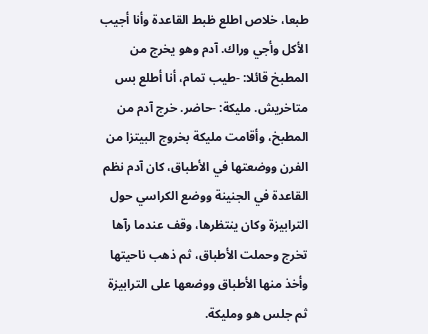طبعا، خلاص اطلع ظبط القاعدة وأنا أجيب الأكل وأجي وراك. آدم وهو يخرج من المطبخ قائلا: -طيب تمام، أنا أطلع بس متاخريش. مليكة: -حاضر. خرج آدم من المطبخ، وأقامت مليكة بخروج البيتزا من الفرن ووضعتها في الأطباق، كان آدم نظم القاعدة في الجنينة ووضع الكراسي حول الترابيزة وكان ينتظرها، وقف عندما رآها تخرج وحملت الأطباق، ثم ذهب ناحيتها وأخذ منها الأطباق ووضعها على الترابيزة ثم جلس هو ومليكة.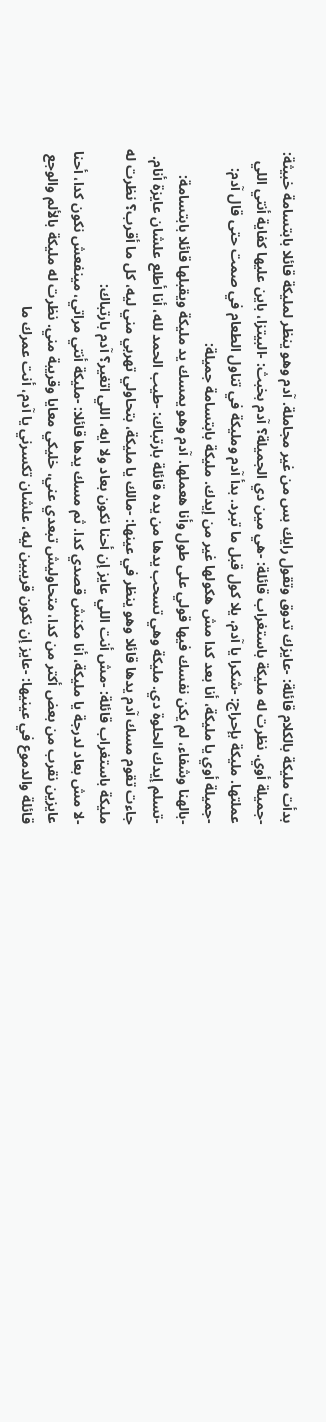بدأت مليكة بالكلام قائلة: -عايزك تدوق وتقول رايك بس من غير مجاملة. آدم وهو ينظر لمليكة قائلا بابتسامة خبيثة: -جميلة أوي. نظرت له مليكة باستغراب قائلة: -هي مين دي الجميلة؟ آدم بخبث: -البيتزا، باين عليها كفاية أنتي اللي عملتها. مليكة بإحراج: -شكرا يا آدم، يلا كول قبل ما تبرد. بدأ آدم ومليكة في تناول الطعام في صمت حتى قال آدم: -جميلة أوي يا مليكة، أنا بعد كدا مش هكولها غير من إيدك. مليكة بابتسامة جميلة:
-بالهنا وشفاء، لم يكن نفسك فيها قولي على طول وأنا هعملها. آدم وهو يمسك يد مليكة ويقبلها قائلا بابتسامة: -تسلم إيدك الحلوة دي. مليكة وهي تسحب يدها من يده قائلة بارتباك: -طيب الحمد لله، أنا أطلع علشان عايزة أنام. جاءت تقوم مسك آدم يدها قائلا وهو ينظر في عينها: -مالك يا مليكة، بتحاولي تهربي مني ليه، كل ما أقرب؟ نظرت له مليكة باستغراب قائلة: -مش أنت اللي عايز إن أحنا نكون بعاد ولا ايه، اللي اتغير؟ آدم بارتباك:
-لا مش بعاد لدرجة يا مليكة، أنا مكنش قصدي كدا. ثم مسك يدها قائلا: -مليكة أنتي مراتي، مينفعش نكون كدا، أحنا عايزين نقرب من بعض أكتر من كدا، متحاوليش تبعدي عني، خليكي معايا وقريبة مني. نظرت له مليكة بالألم والوجع قائلة والدموع في عينيها: -عايز إن نكون قريبين ليه، علشان تكسرني يا آدم، أنت عمرك ما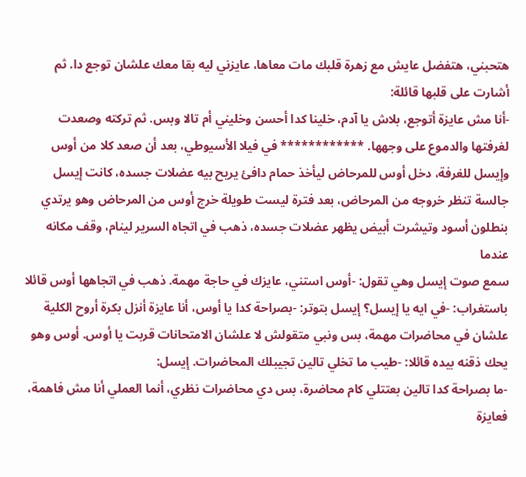هتحبني، هتفضل عايش مع زهرة قلبك مات معاها، عايزني ليه بقا معك علشان توجع دا. ثم أشارت على قلبها قائلة:
-أنا مش عايزة أتوجع، بلاش يا آدم، خلينا كدا أحسن وخليني أم تالا وبس. ثم تركته وصعدت لغرفتها والدموع على وجهها. ************ في فيلا الأسيوطي، بعد أن صعد كلا من أوس وإيسل للغرفة، دخل أوس للمرحاض ليأخذ حمام دافئ يريح بيه عضلات جسده، كانت إيسل جالسة تنظر خروجه من المرحاض، بعد فترة ليست طويلة خرج أوس من المرحاض وهو يرتدي بنطلون أسود وتيشرت أبيض يظهر عضلات جسده، ذهب في اتجاه السرير لينام، وقف مكانه عندما
سمع صوت إيسل وهي تقول: -أوس استني، عايزك في حاجة مهمة. ذهب في اتجاهها أوس قائلا باستغراب: -في ايه يا إيسل؟ إيسل بتوتر: -بصراحة كدا يا أوس، أنا عايزة أنزل بكرة أروح الكلية علشان في محاضرات مهمة، بس ونبي متقولش لا علشان الامتحانات قربت يا أوس. أوس وهو يحك ذقنه بيده قائلا: -طيب ما تخلي تالين تجيبلك المحاضرات. إيسل:
-ما بصراحة كدا تالين بعتتلي كام محاضرة، بس دي محاضرات نظري، أنما العملي أنا مش فاهمة، فعايزة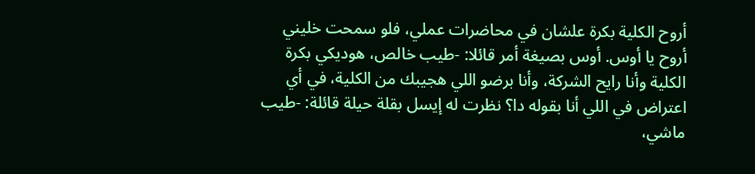أروح الكلية بكرة علشان في محاضرات عملي، فلو سمحت خليني أروح يا أوس. أوس بصيغة أمر قائلا: -طيب خالص، هوديكي بكرة الكلية وأنا رايح الشركة، وأنا برضو اللي هجيبك من الكلية، في أي اعتراض في اللي أنا بقوله دا؟ نظرت له إيسل بقلة حيلة قائلة: -طيب ماشي،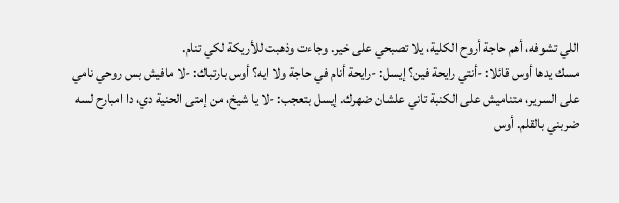اللي تشوفه، أهم حاجة أروح الكلية، يلا تصبحي على خير. وجاءت وذهبت للأريكة لكي تنام.
مسك يدها أوس قائلا: -أنتي رايحة فين؟ إيسل: -رايحة أنام في حاجة ولا ايه؟ أوس بارتباك: -لا مافيش بس روحي نامي على السرير، متناميش على الكنبة تاني علشان ضهرك. إيسل بتعجب: -لا يا شيخ، من إمتى الحنية دي، دا امبارح لسه ضربني بالقلم. أوس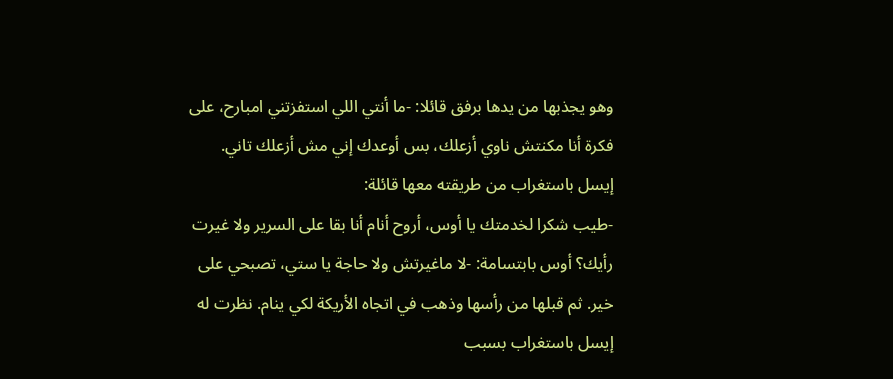وهو يجذبها من يدها برفق قائلا: -ما أنتي اللي استفزتني امبارح، على فكرة أنا مكنتش ناوي أزعلك، بس أوعدك إني مش أزعلك تاني. إيسل باستغراب من طريقته معها قائلة:
-طيب شكرا لخدمتك يا أوس، أروح أنام أنا بقا على السرير ولا غيرت رأيك؟ أوس بابتسامة: -لا ماغيرتش ولا حاجة يا ستي، تصبحي على خير. ثم قبلها من رأسها وذهب في اتجاه الأريكة لكي ينام. نظرت له إيسل باستغراب بسبب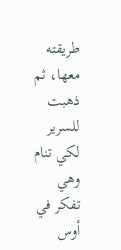طريقته معها، ثم ذهبت للسرير لكي تنام وهي تفكر في أوس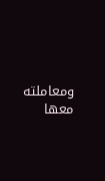ومعاملته معها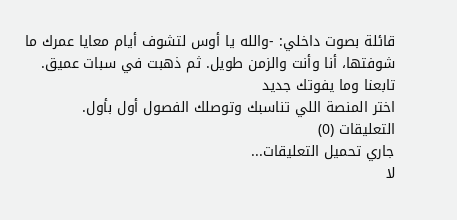قائلة بصوت داخلي: -والله يا أوس لتشوف أيام معايا عمرك ما شوفتها، أنا وأنت والزمن طويل. ثم ذهبت في سبات عميق.
تابعنا وما يفوتك جديد
اختر المنصة اللي تناسبك وتوصلك الفصول أول بأول.
التعليقات (0)
جاري تحميل التعليقات...
لا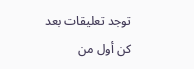توجد تعليقات بعد
كن أول من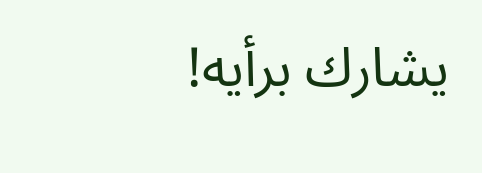يشارك برأيه!